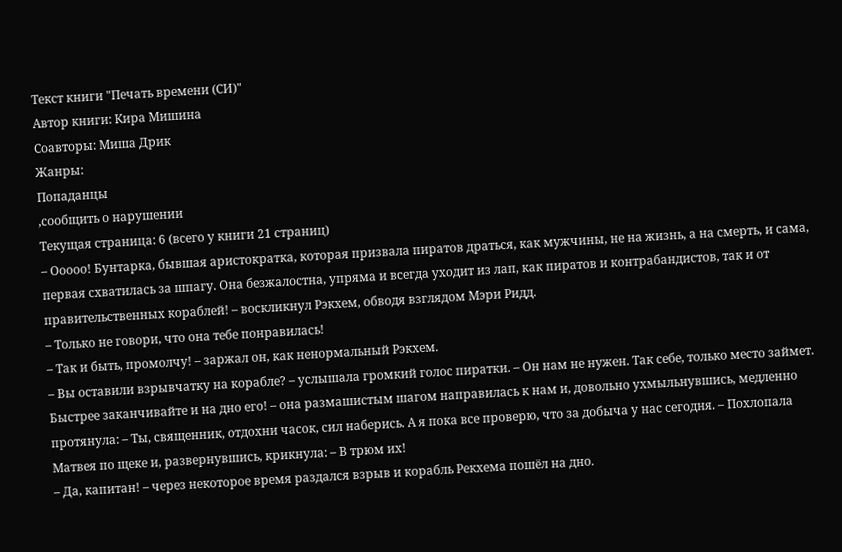Текст книги "Печать времени (СИ)"
Автор книги: Кира Мишина
Соавторы: Миша Дрик
Жанры:
Попаданцы
,сообщить о нарушении
Текущая страница: 6 (всего у книги 21 страниц)
– Ооооо! Бунтарка, бывшая аристократка, которая призвала пиратов драться, как мужчины, не на жизнь, а на смерть, и сама, первая схватилась за шпагу. Она безжалостна, упряма и всегда уходит из лап, как пиратов и контрабандистов, так и от правительственных кораблей! – воскликнул Рэкхем, обводя взглядом Мэри Ридд.
– Только не говори, что она тебе понравилась!
– Так и быть, промолчу! – заржал он, как ненормальный Рэкхем.
– Вы оставили взрывчатку на корабле? – услышала громкий голос пиратки. – Он нам не нужен. Так себе, только место займет. Быстрее заканчивайте и на дно его! – она размашистым шагом направилась к нам и, довольно ухмыльнувшись, медленно протянула: – Ты, священник, отдохни часок, сил наберись. А я пока все проверю, что за добыча у нас сегодня. – Похлопала Матвея по щеке и, развернувшись, крикнула: – В трюм их!
– Да, капитан! – через некоторое время раздался взрыв и корабль Рекхема пошёл на дно.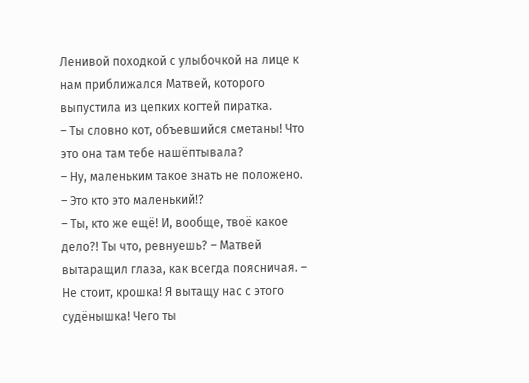Ленивой походкой с улыбочкой на лице к нам приближался Матвей, которого выпустила из цепких когтей пиратка.
– Ты словно кот, объевшийся сметаны! Что это она там тебе нашёптывала?
– Ну, маленьким такое знать не положено.
– Это кто это маленький!?
– Ты, кто же ещё! И, вообще, твоё какое дело?! Ты что, ревнуешь? – Матвей вытаращил глаза, как всегда поясничая. – Не стоит, крошка! Я вытащу нас с этого судёнышка! Чего ты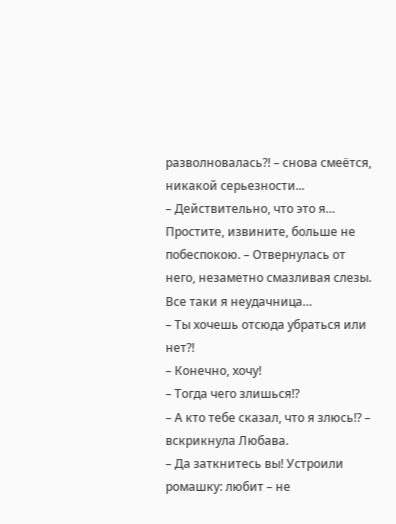разволновалась?! – снова смеётся, никакой серьезности...
– Действительно, что это я… Простите, извините, больше не побеспокою. – Отвернулась от него, незаметно смазливая слезы. Все таки я неудачница…
– Ты хочешь отсюда убраться или нет?!
– Конечно, хочу!
– Тогда чего злишься!?
– А кто тебе сказал, что я злюсь!? – вскрикнула Любава.
– Да заткнитесь вы! Устроили ромашку: любит – не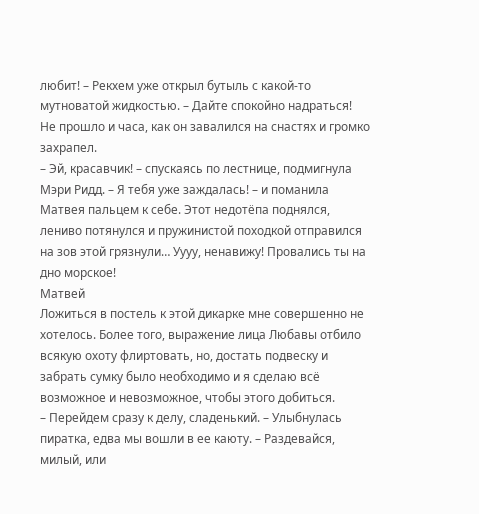любит! – Рекхем уже открыл бутыль с какой-то мутноватой жидкостью. – Дайте спокойно надраться!
Не прошло и часа, как он завалился на снастях и громко захрапел.
– Эй, красавчик! – спускаясь по лестнице, подмигнула Мэри Ридд. – Я тебя уже заждалась! – и поманила Матвея пальцем к себе. Этот недотёпа поднялся, лениво потянулся и пружинистой походкой отправился на зов этой грязнули… Уууу, ненавижу! Провались ты на дно морское!
Матвей
Ложиться в постель к этой дикарке мне совершенно не хотелось. Более того, выражение лица Любавы отбило всякую охоту флиртовать, но, достать подвеску и забрать сумку было необходимо и я сделаю всё возможное и невозможное, чтобы этого добиться.
– Перейдем сразу к делу, сладенький. – Улыбнулась пиратка, едва мы вошли в ее каюту. – Раздевайся, милый, или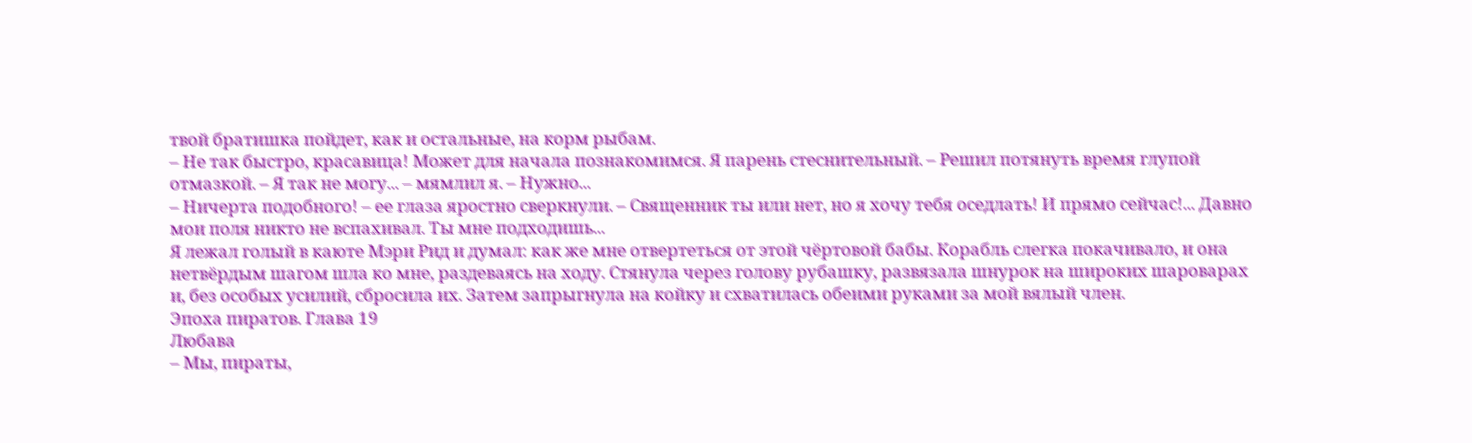твой братишка пойдет, как и остальные, на корм рыбам.
– Не так быстро, красавица! Может для начала познакомимся. Я парень стеснительный. – Решил потянуть время глупой отмазкой. – Я так не могу... – мямлил я. – Нужно...
– Ничерта подобного! – ее глаза яростно сверкнули. – Священник ты или нет, но я хочу тебя оседлать! И прямо сейчас!... Давно мои поля никто не вспахивал. Ты мне подходишь...
Я лежал голый в каюте Мэри Рид и думал: как же мне отвертеться от этой чёртовой бабы. Корабль слегка покачивало, и она нетвёрдым шагом шла ко мне, раздеваясь на ходу. Стянула через голову рубашку, развязала шнурок на широких шароварах и, без особых усилий, сбросила их. Затем запрыгнула на койку и схватилась обеими руками за мой вялый член.
Эпоха пиратов. Глава 19
Любава
– Мы, пираты,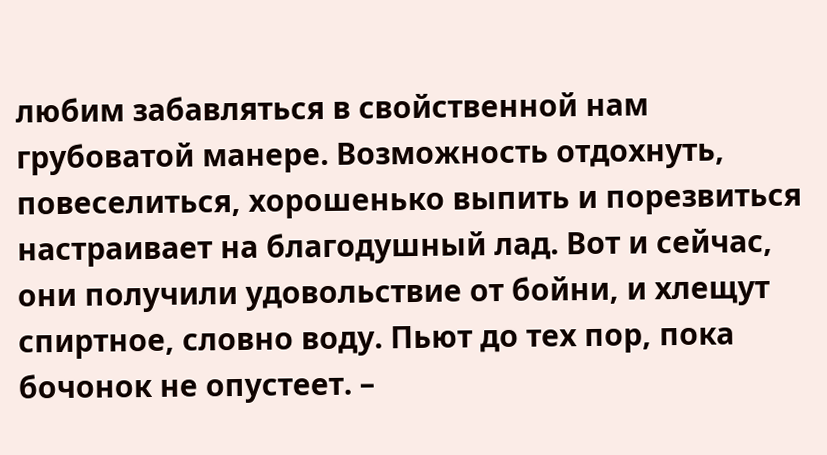любим забавляться в свойственной нам грубоватой манере. Возможность отдохнуть, повеселиться, хорошенько выпить и порезвиться настраивает на благодушный лад. Вот и сейчас, они получили удовольствие от бойни, и хлещут спиртное, словно воду. Пьют до тех пор, пока бочонок не опустеет. –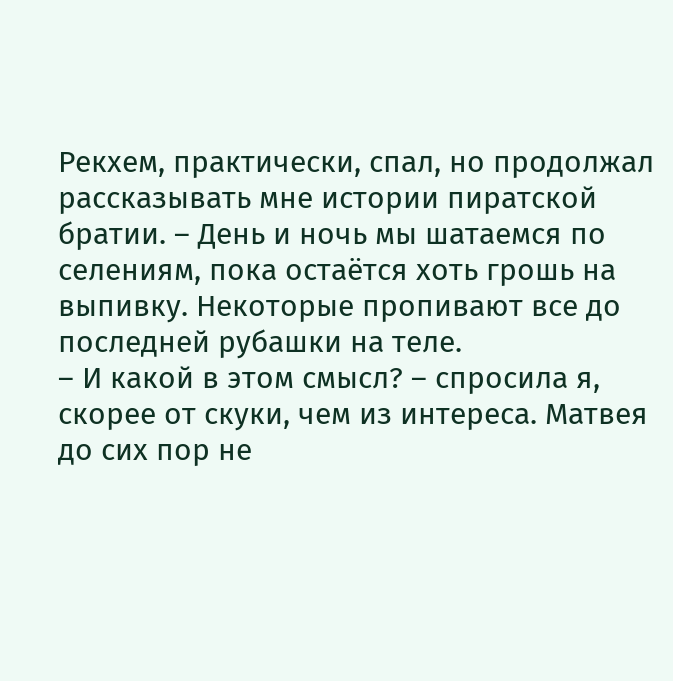Рекхем, практически, спал, но продолжал рассказывать мне истории пиратской братии. – День и ночь мы шатаемся по селениям, пока остаётся хоть грошь на выпивку. Некоторые пропивают все до последней рубашки на теле.
– И какой в этом смысл? – спросила я, скорее от скуки, чем из интереса. Матвея до сих пор не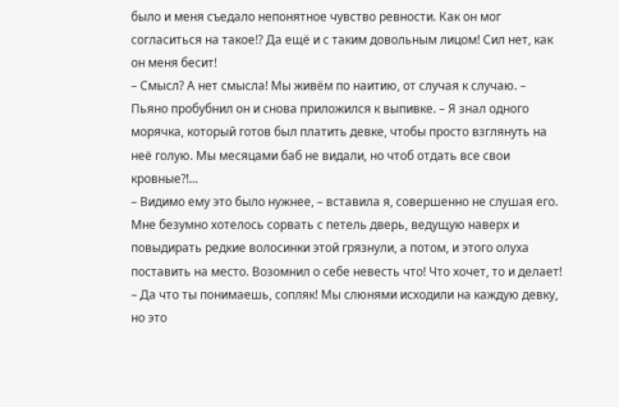было и меня съедало непонятное чувство ревности. Как он мог согласиться на такое!? Да ещё и с таким довольным лицом! Сил нет, как он меня бесит!
– Смысл? А нет смысла! Мы живём по наитию, от случая к случаю. – Пьяно пробубнил он и снова приложился к выпивке. – Я знал одного морячка, который готов был платить девке, чтобы просто взглянуть на неё голую. Мы месяцами баб не видали, но чтоб отдать все свои кровные?!...
– Видимо ему это было нужнее, – вставила я, совершенно не слушая его. Мне безумно хотелось сорвать с петель дверь, ведущую наверх и повыдирать редкие волосинки этой грязнули, а потом, и этого олуха поставить на место. Возомнил о себе невесть что! Что хочет, то и делает!
– Да что ты понимаешь, сопляк! Мы слюнями исходили на каждую девку, но это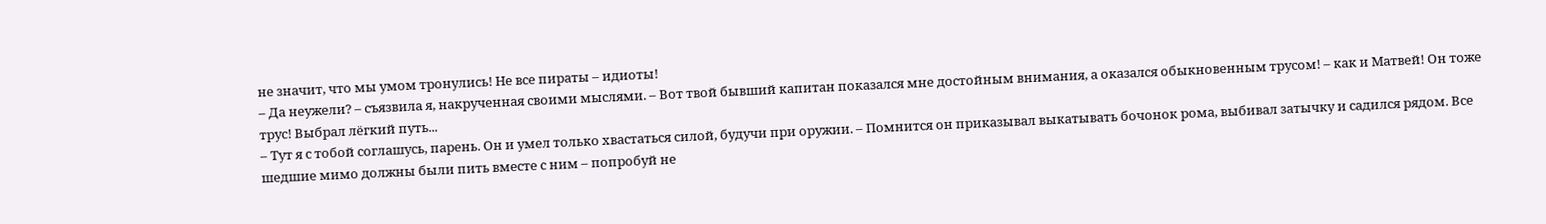не значит, что мы умом тронулись! Не все пираты – идиоты!
– Да неужели? – съязвила я, накрученная своими мыслями. – Вот твой бывший капитан показался мне достойным внимания, а оказался обыкновенным трусом! – как и Матвей! Он тоже трус! Выбрал лёгкий путь...
– Тут я с тобой соглашусь, парень. Он и умел только хвастаться силой, будучи при оружии. – Помнится он приказывал выкатывать бочонок рома, выбивал затычку и садился рядом. Все шедшие мимо должны были пить вместе с ним – попробуй не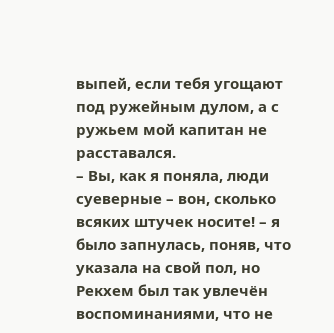выпей, если тебя угощают под ружейным дулом, а с ружьем мой капитан не расставался.
– Вы, как я поняла, люди суеверные – вон, сколько всяких штучек носите! – я было запнулась, поняв, что указала на свой пол, но Рекхем был так увлечён воспоминаниями, что не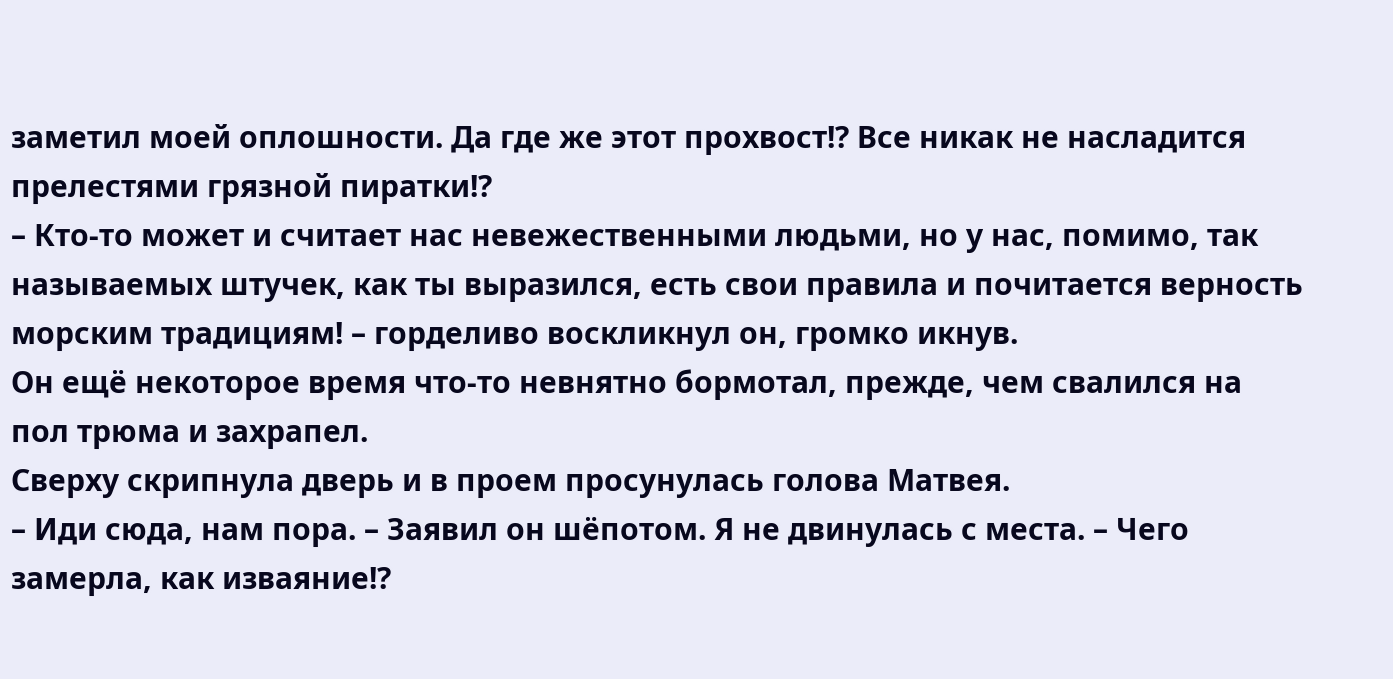заметил моей оплошности. Да где же этот прохвост!? Все никак не насладится прелестями грязной пиратки!?
– Кто-то может и считает нас невежественными людьми, но у нас, помимо, так называемых штучек, как ты выразился, есть свои правила и почитается верность морским традициям! – горделиво воскликнул он, громко икнув.
Он ещё некоторое время что-то невнятно бормотал, прежде, чем свалился на пол трюма и захрапел.
Сверху скрипнула дверь и в проем просунулась голова Матвея.
– Иди сюда, нам пора. – Заявил он шёпотом. Я не двинулась с места. – Чего замерла, как изваяние!?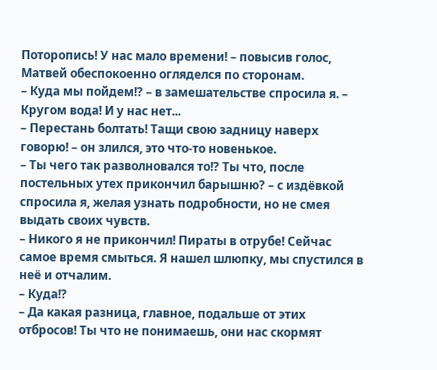Поторопись! У нас мало времени! – повысив голос, Матвей обеспокоенно огляделся по сторонам.
– Куда мы пойдем!? – в замешательстве спросила я. – Кругом вода! И у нас нет...
– Перестань болтать! Тащи свою задницу наверх говорю! – он злился, это что-то новенькое.
– Ты чего так разволновался то!? Ты что, после постельных утех прикончил барышню? – с издёвкой спросила я, желая узнать подробности, но не смея выдать своих чувств.
– Никого я не прикончил! Пираты в отрубе! Сейчас самое время смыться. Я нашел шлюпку, мы спустился в неё и отчалим.
– Куда!?
– Да какая разница, главное, подальше от этих отбросов! Ты что не понимаешь, они нас скормят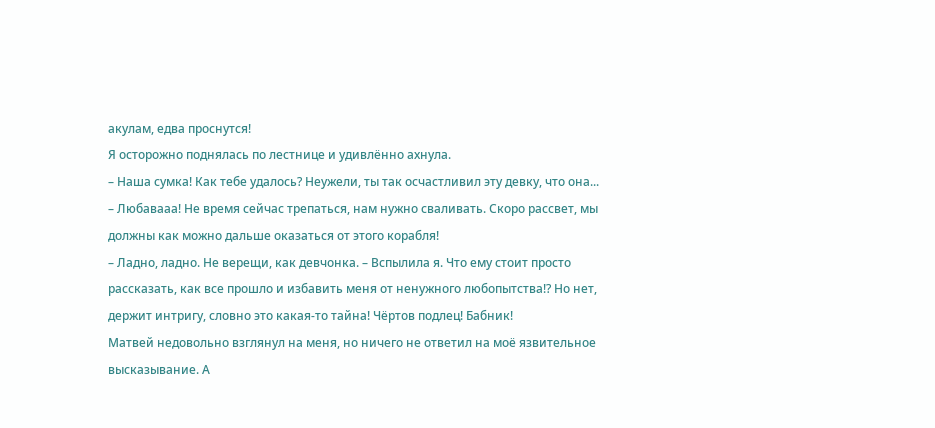акулам, едва проснутся!
Я осторожно поднялась по лестнице и удивлённо ахнула.
– Наша сумка! Как тебе удалось? Неужели, ты так осчастливил эту девку, что она...
– Любавааа! Не время сейчас трепаться, нам нужно сваливать. Скоро рассвет, мы должны как можно дальше оказаться от этого корабля!
– Ладно, ладно. Не верещи, как девчонка. – Вспылила я. Что ему стоит просто рассказать, как все прошло и избавить меня от ненужного любопытства!? Но нет, держит интригу, словно это какая-то тайна! Чёртов подлец! Бабник!
Матвей недовольно взглянул на меня, но ничего не ответил на моё язвительное высказывание. А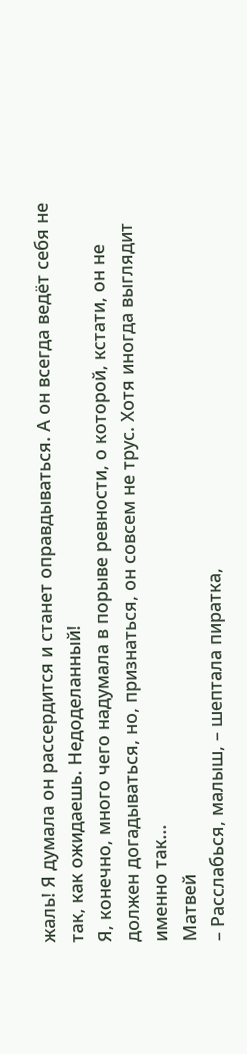жаль! Я думала он рассердится и станет оправдываться. А он всегда ведёт себя не так, как ожидаешь. Недоделанный!
Я, конечно, много чего надумала в порыве ревности, о которой, кстати, он не должен догадываться, но, признаться, он совсем не трус. Хотя иногда выглядит именно так...
Матвей
– Расслабься, малыш, – шептала пиратка,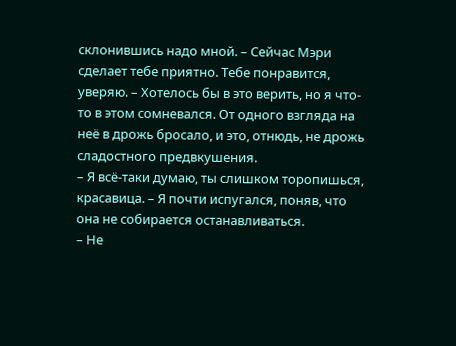склонившись надо мной. – Сейчас Мэри сделает тебе приятно. Тебе понравится, уверяю. – Хотелось бы в это верить, но я что-то в этом сомневался. От одного взгляда на неё в дрожь бросало, и это, отнюдь, не дрожь сладостного предвкушения.
– Я всё-таки думаю, ты слишком торопишься, красавица. – Я почти испугался, поняв, что она не собирается останавливаться.
– Не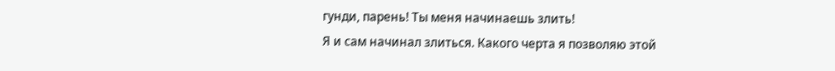гунди, парень! Ты меня начинаешь злить!
Я и сам начинал злиться. Какого черта я позволяю этой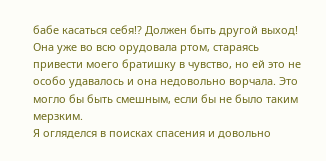бабе касаться себя!? Должен быть другой выход!
Она уже во всю орудовала ртом, стараясь привести моего братишку в чувство, но ей это не особо удавалось и она недовольно ворчала. Это могло бы быть смешным, если бы не было таким мерзким.
Я огляделся в поисках спасения и довольно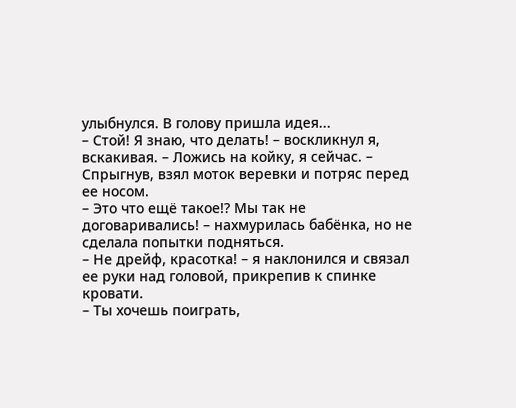улыбнулся. В голову пришла идея...
– Стой! Я знаю, что делать! – воскликнул я, вскакивая. – Ложись на койку, я сейчас. – Спрыгнув, взял моток веревки и потряс перед ее носом.
– Это что ещё такое!? Мы так не договаривались! – нахмурилась бабёнка, но не сделала попытки подняться.
– Не дрейф, красотка! – я наклонился и связал ее руки над головой, прикрепив к спинке кровати.
– Ты хочешь поиграть,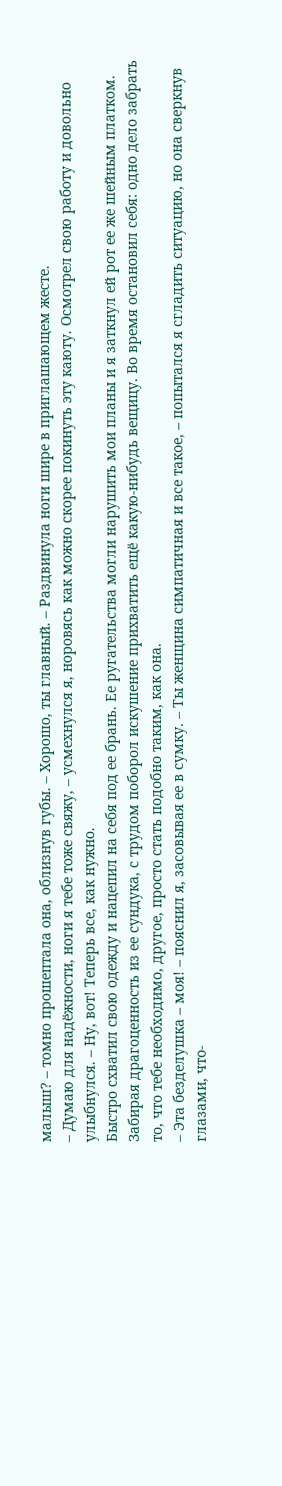малыш? – томно прошептала она, облизнув губы. – Хорошо, ты главный. – Раздвинула ноги шире в приглашающем жесте.
– Думаю для надёжности, ноги я тебе тоже свяжу, – усмехнулся я, норовясь как можно скорее покинуть эту каюту. Осмотрел свою работу и довольно улыбнулся. – Ну, вот! Теперь все, как нужно.
Быстро схватил свою одежду и нацепил на себя под ее брань. Ее ругательства могли нарушить мои планы и я заткнул ей рот ее же шейным платком.
Забирая драгоценность из ее сундука, с трудом поборол искушение прихватить ещё какую-нибудь вещицу. Во время остановил себя: одно дело забрать то, что тебе необходимо, другое, просто стать подобно таким, как она.
– Эта безделушка – моя! – пояснил я, засовывая ее в сумку. – Ты женщина симпатичная и все такое, – попытался я сгладить ситуацию, но она сверкнув глазами, что-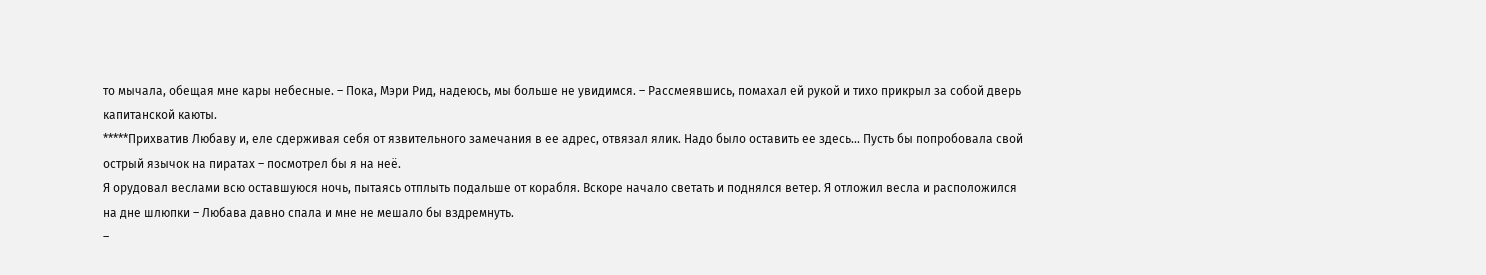то мычала, обещая мне кары небесные. – Пока, Мэри Рид, надеюсь, мы больше не увидимся. – Рассмеявшись, помахал ей рукой и тихо прикрыл за собой дверь капитанской каюты.
*****Прихватив Любаву и, еле сдерживая себя от язвительного замечания в ее адрес, отвязал ялик. Надо было оставить ее здесь... Пусть бы попробовала свой острый язычок на пиратах – посмотрел бы я на неё.
Я орудовал веслами всю оставшуюся ночь, пытаясь отплыть подальше от корабля. Вскоре начало светать и поднялся ветер. Я отложил весла и расположился на дне шлюпки – Любава давно спала и мне не мешало бы вздремнуть.
–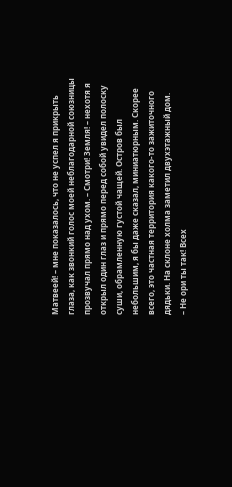Матвеей! – мне показалось, что не успел я прикрыть глаза, как звонкий голос моей неблагодарной союзницы прозвучал прямо над ухом. – Смотри! Земля! – нехотя я открыл один глаз и прямо перед собой увидел полоску суши, обрамленную густой чащей. Остров был небольшим, я бы даже сказал, миниатюрным. Скорее всего, это частная территория какого-то зажиточного дядьки. На склоне холма заметил двухэтажный дом.
– Не ори ты так! Всех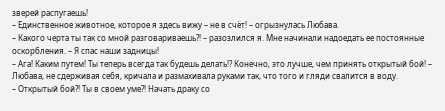зверей распугаешь!
– Единственное животное, которое я здесь вижу – не в счёт! – огрызнулась Любава.
– Какого черта ты так со мной разговариваешь?! – разозлился я. Мне начинали надоедать ее постоянные оскорбления. – Я спас наши задницы!
– Ага! Каким путем! Ты теперь всегда так будешь делать!? Конечно, это лучше, чем принять открытый бой! – Любава, не сдерживая себя, кричала и размахивала руками так, что того и гляди свалится в воду.
– Открытый бой?! Ты в своем уме?! Начать драку со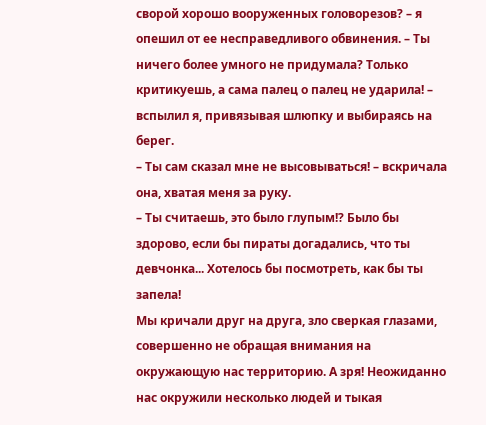сворой хорошо вооруженных головорезов? – я опешил от ее несправедливого обвинения. – Ты ничего более умного не придумала? Только критикуешь, а сама палец о палец не ударила! – вспылил я, привязывая шлюпку и выбираясь на берег.
– Ты сам сказал мне не высовываться! – вскричала она, хватая меня за руку.
– Ты считаешь, это было глупым!? Было бы здорово, если бы пираты догадались, что ты девчонка... Хотелось бы посмотреть, как бы ты запела!
Мы кричали друг на друга, зло сверкая глазами, совершенно не обращая внимания на окружающую нас территорию. А зря! Неожиданно нас окружили несколько людей и тыкая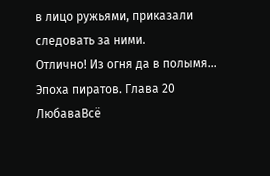в лицо ружьями, приказали следовать за ними.
Отлично! Из огня да в полымя...
Эпоха пиратов. Глава 20
ЛюбаваВсё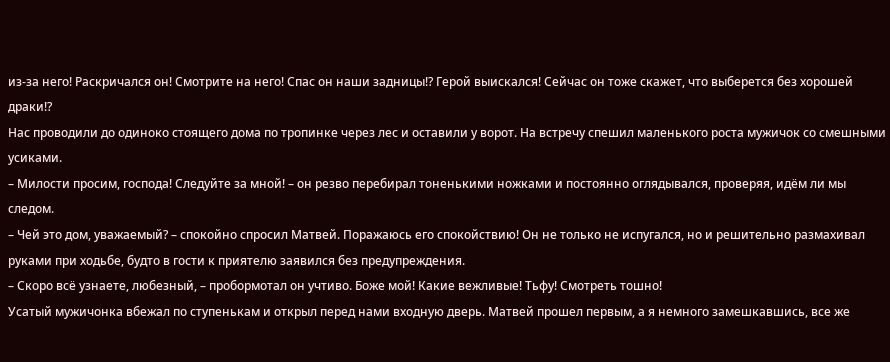из-за него! Раскричался он! Смотрите на него! Спас он наши задницы!? Герой выискался! Сейчас он тоже скажет, что выберется без хорошей драки!?
Нас проводили до одиноко стоящего дома по тропинке через лес и оставили у ворот. На встречу спешил маленького роста мужичок со смешными усиками.
– Милости просим, господа! Следуйте за мной! – он резво перебирал тоненькими ножками и постоянно оглядывался, проверяя, идём ли мы следом.
– Чей это дом, уважаемый? – спокойно спросил Матвей. Поражаюсь его спокойствию! Он не только не испугался, но и решительно размахивал руками при ходьбе, будто в гости к приятелю заявился без предупреждения.
– Скоро всё узнаете, любезный, – пробормотал он учтиво. Боже мой! Какие вежливые! Тьфу! Смотреть тошно!
Усатый мужичонка вбежал по ступенькам и открыл перед нами входную дверь. Матвей прошел первым, а я немного замешкавшись, все же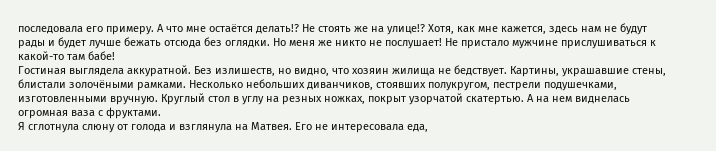последовала его примеру. А что мне остаётся делать!? Не стоять же на улице!? Хотя, как мне кажется, здесь нам не будут рады и будет лучше бежать отсюда без оглядки. Но меня же никто не послушает! Не пристало мужчине прислушиваться к какой-то там бабе!
Гостиная выглядела аккуратной. Без излишеств, но видно, что хозяин жилища не бедствует. Картины, украшавшие стены, блистали золочёными рамками. Несколько небольших диванчиков, стоявших полукругом, пестрели подушечками, изготовленными вручную. Круглый стол в углу на резных ножках, покрыт узорчатой скатертью. А на нем виднелась огромная ваза с фруктами.
Я сглотнула слюну от голода и взглянула на Матвея. Его не интересовала еда,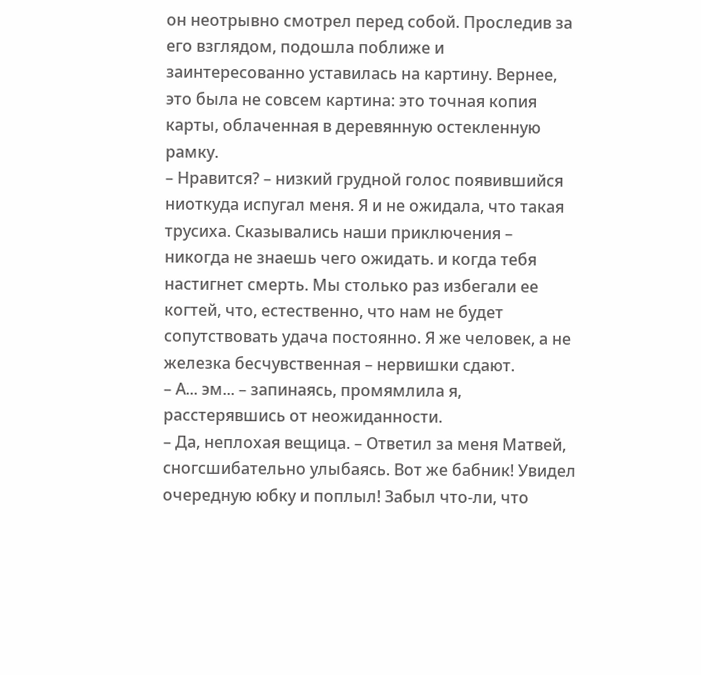он неотрывно смотрел перед собой. Проследив за его взглядом, подошла поближе и заинтересованно уставилась на картину. Вернее, это была не совсем картина: это точная копия карты, облаченная в деревянную остекленную рамку.
– Нравится? – низкий грудной голос появившийся ниоткуда испугал меня. Я и не ожидала, что такая трусиха. Сказывались наши приключения – никогда не знаешь чего ожидать. и когда тебя настигнет смерть. Мы столько раз избегали ее когтей, что, естественно, что нам не будет сопутствовать удача постоянно. Я же человек, а не железка бесчувственная – нервишки сдают.
– А... эм... – запинаясь, промямлила я, расстерявшись от неожиданности.
– Да, неплохая вещица. – Ответил за меня Матвей, сногсшибательно улыбаясь. Вот же бабник! Увидел очередную юбку и поплыл! Забыл что-ли, что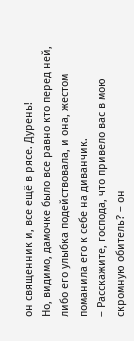он священник и, все ещё в рясе. Дурень!
Но, видимо, дамочке было все равно кто перед ней, либо его улыбка подействовала, и она, жестом поманила его к себе на диванчик.
– Расскажите, господа, что привело вас в мою скромную обитель? – он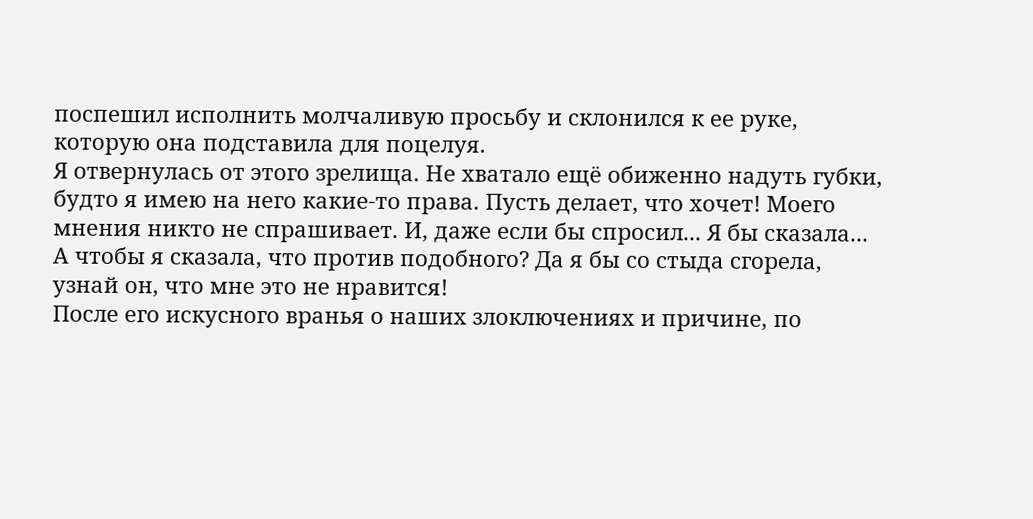поспешил исполнить молчаливую просьбу и склонился к ее руке, которую она подставила для поцелуя.
Я отвернулась от этого зрелища. Не хватало ещё обиженно надуть губки, будто я имею на него какие-то права. Пусть делает, что хочет! Моего мнения никто не спрашивает. И, даже если бы спросил... Я бы сказала... А чтобы я сказала, что против подобного? Да я бы со стыда сгорела, узнай он, что мне это не нравится!
После его искусного вранья о наших злоключениях и причине, по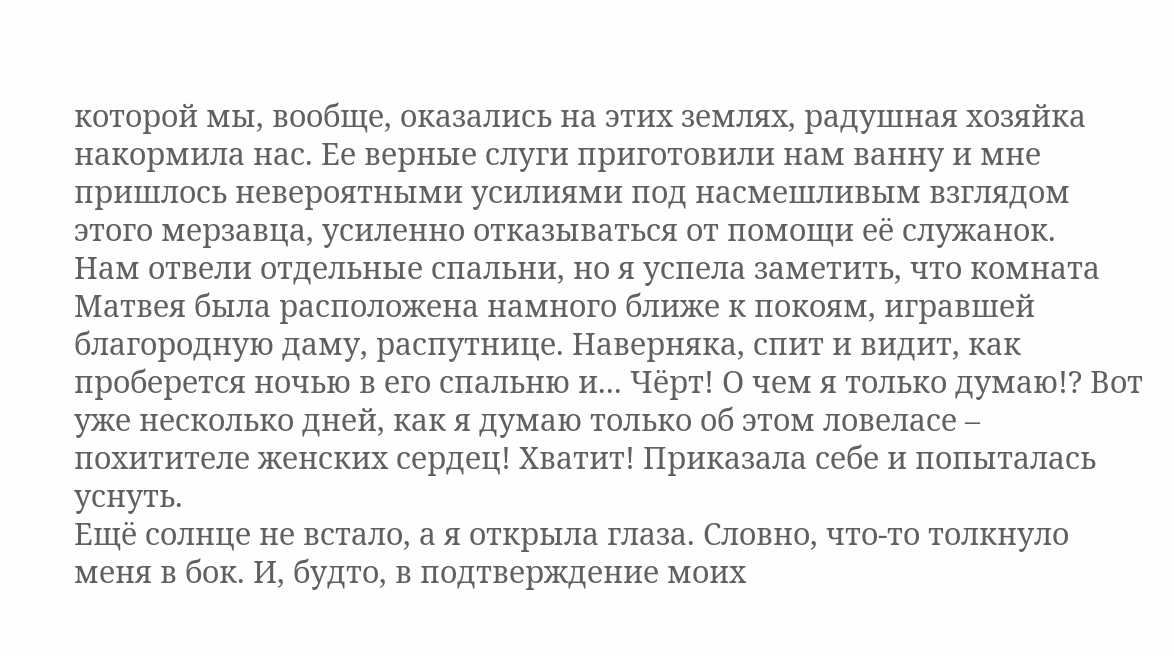которой мы, вообще, оказались на этих землях, радушная хозяйка накормила нас. Ее верные слуги приготовили нам ванну и мне пришлось невероятными усилиями под насмешливым взглядом этого мерзавца, усиленно отказываться от помощи её служанок.
Нам отвели отдельные спальни, но я успела заметить, что комната Матвея была расположена намного ближе к покоям, игравшей благородную даму, распутнице. Наверняка, спит и видит, как проберется ночью в его спальню и... Чёрт! О чем я только думаю!? Вот уже несколько дней, как я думаю только об этом ловеласе – похитителе женских сердец! Хватит! Приказала себе и попыталась уснуть.
Ещё солнце не встало, а я открыла глаза. Словно, что-то толкнуло меня в бок. И, будто, в подтверждение моих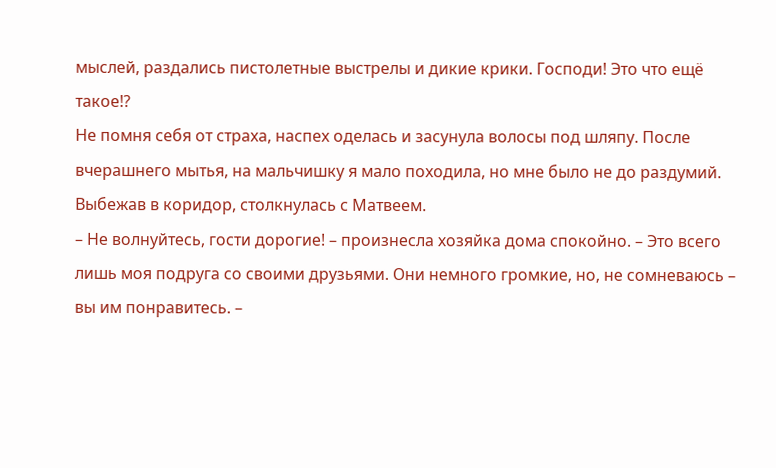мыслей, раздались пистолетные выстрелы и дикие крики. Господи! Это что ещё такое!?
Не помня себя от страха, наспех оделась и засунула волосы под шляпу. После вчерашнего мытья, на мальчишку я мало походила, но мне было не до раздумий.
Выбежав в коридор, столкнулась с Матвеем.
– Не волнуйтесь, гости дорогие! – произнесла хозяйка дома спокойно. – Это всего лишь моя подруга со своими друзьями. Они немного громкие, но, не сомневаюсь – вы им понравитесь. –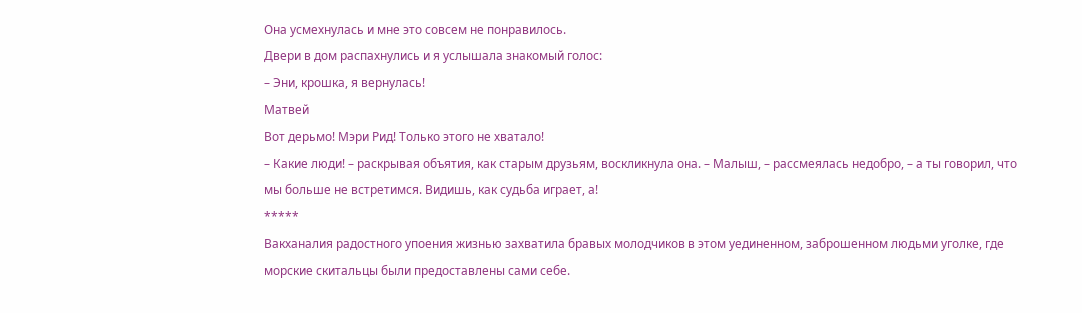Она усмехнулась и мне это совсем не понравилось.
Двери в дом распахнулись и я услышала знакомый голос:
– Эни, крошка, я вернулась!
Матвей
Вот дерьмо! Мэри Рид! Только этого не хватало!
– Какие люди! – раскрывая объятия, как старым друзьям, воскликнула она. – Малыш, – рассмеялась недобро, – а ты говорил, что мы больше не встретимся. Видишь, как судьба играет, а!
*****
Вакханалия радостного упоения жизнью захватила бравых молодчиков в этом уединенном, заброшенном людьми уголке, где морские скитальцы были предоставлены сами себе.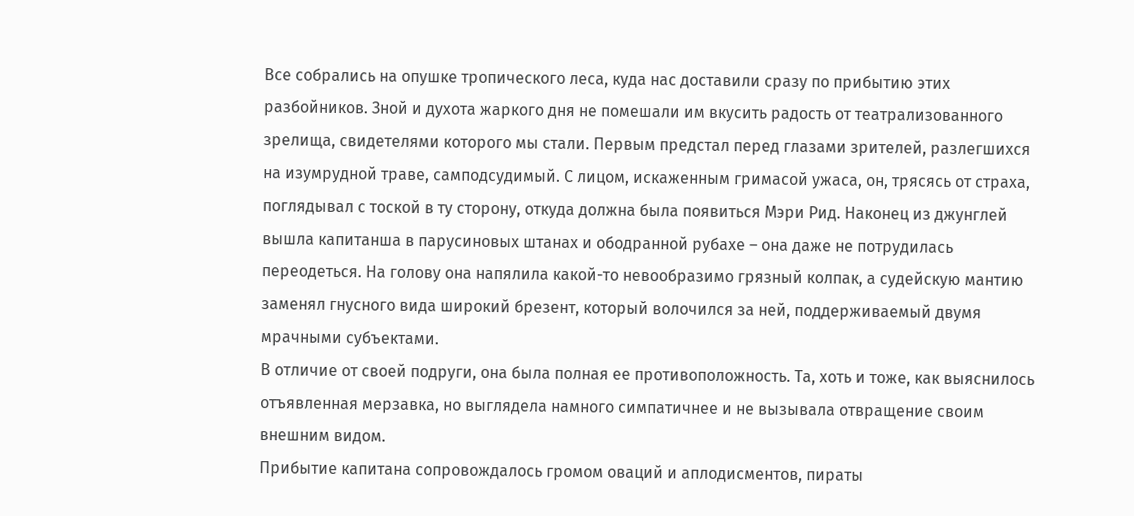Все собрались на опушке тропического леса, куда нас доставили сразу по прибытию этих разбойников. Зной и духота жаркого дня не помешали им вкусить радость от театрализованного зрелища, свидетелями которого мы стали. Первым предстал перед глазами зрителей, разлегшихся на изумрудной траве, самподсудимый. С лицом, искаженным гримасой ужаса, он, трясясь от страха, поглядывал с тоской в ту сторону, откуда должна была появиться Мэри Рид. Наконец из джунглей вышла капитанша в парусиновых штанах и ободранной рубахе – она даже не потрудилась переодеться. На голову она напялила какой-то невообразимо грязный колпак, а судейскую мантию заменял гнусного вида широкий брезент, который волочился за ней, поддерживаемый двумя мрачными субъектами.
В отличие от своей подруги, она была полная ее противоположность. Та, хоть и тоже, как выяснилось отъявленная мерзавка, но выглядела намного симпатичнее и не вызывала отвращение своим внешним видом.
Прибытие капитана сопровождалось громом оваций и аплодисментов, пираты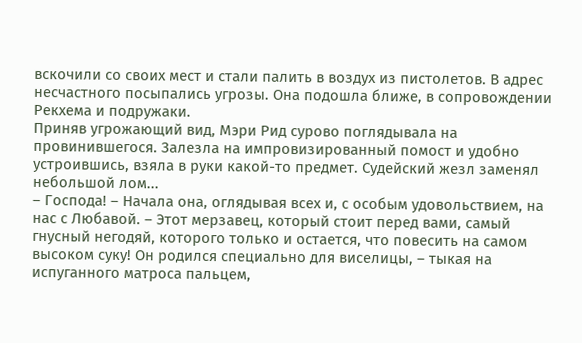вскочили со своих мест и стали палить в воздух из пистолетов. В адрес несчастного посыпались угрозы. Она подошла ближе, в сопровождении Рекхема и подружаки.
Приняв угрожающий вид, Мэри Рид сурово поглядывала на провинившегося. Залезла на импровизированный помост и удобно устроившись, взяла в руки какой-то предмет. Судейский жезл заменял небольшой лом...
– Господа! – Начала она, оглядывая всех и, с особым удовольствием, на нас с Любавой. – Этот мерзавец, который стоит перед вами, самый гнусный негодяй, которого только и остается, что повесить на самом высоком суку! Он родился специально для виселицы, – тыкая на испуганного матроса пальцем,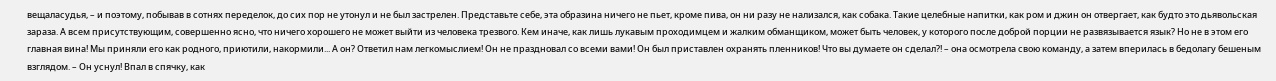вещаласудья, – и поэтому, побывав в сотнях переделок, до сих пор не утонул и не был застрелен. Представьте себе, эта образина ничего не пьет, кроме пива, он ни разу не нализался, как собака. Такие целебные напитки, как ром и джин он отвергает, как будто это дьявольская зараза. А всем присутствующим, совершенно ясно, что ничего хорошего не может выйти из человека трезвого. Кем иначе, как лишь лукавым проходимцем и жалким обманщиком, может быть человек, у которого после доброй порции не развязывается язык? Но не в этом его главная вина! Мы приняли его как родного, приютили, накормили... А он? Ответил нам легкомыслием! Он не праздновал со всеми вами! Он был приставлен охранять пленников! Что вы думаете он сделал?! – она осмотрела свою команду, а затем вперилась в бедолагу бешеным взглядом. – Он уснул! Впал в спячку, как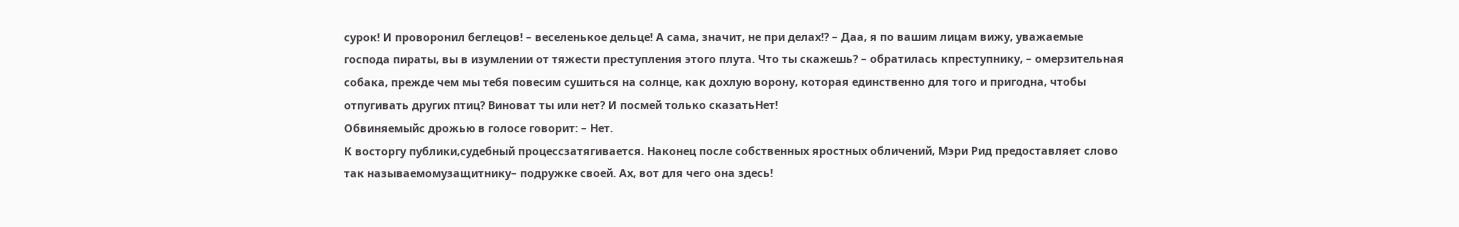сурок! И проворонил беглецов! – веселенькое дельце! А сама, значит, не при делах!? – Даа, я по вашим лицам вижу, уважаемые господа пираты, вы в изумлении от тяжести преступления этого плута. Что ты скажешь? – обратилась кпреступнику, – омерзительная собака, прежде чем мы тебя повесим сушиться на солнце, как дохлую ворону, которая единственно для того и пригодна, чтобы отпугивать других птиц? Виноват ты или нет? И посмей только сказатьНет!
Обвиняемыйс дрожью в голосе говорит: – Нет.
К восторгу публики,судебный процессзатягивается. Наконец после собственных яростных обличений, Мэри Рид предоставляет слово так называемомузащитнику– подружке своей. Ах, вот для чего она здесь!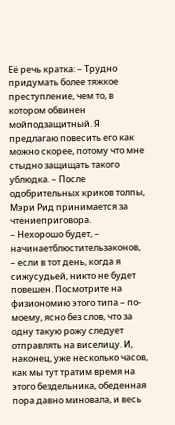Её речь кратка: – Трудно придумать более тяжкое преступление, чем то, в котором обвинен мойподзащитный. Я предлагаю повесить его как можно скорее, потому что мне стыдно защищать такого ублюдка. – После одобрительных криков толпы, Мэри Рид принимается за чтениеприговора.
– Нехорошо будет, – начинаетблюстительзаконов, – если в тот день, когда я сижусудьей, никто не будет повешен. Посмотрите на физиономию этого типа – по-моему, ясно без слов, что за одну такую рожу следует отправлять на виселицу. И, наконец, уже несколько часов, как мы тут тратим время на этого бездельника, обеденная пора давно миновала, и весь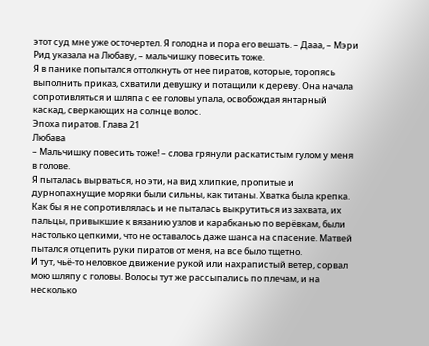этот суд мне уже осточертел. Я голодна и пора его вешать. – Дааа, – Мэри Рид указала на Любаву, – мальчишку повесить тоже.
Я в панике попытался оттолкнуть от нее пиратов, которые, торопясь выполнить приказ, схватили девушку и потащили к дереву. Она начала сопротивляться и шляпа с ее головы упала, освобождая янтарный каскад, сверкающих на солнце волос.
Эпоха пиратов. Глава 21
Любава
– Мальчишку повесить тоже! – слова грянули раскатистым гулом у меня в голове.
Я пыталась вырваться, но эти, на вид хлипкие, пропитые и дурнопахнущие моряки были сильны, как титаны. Хватка была крепка. Как бы я не сопротивлялась и не пыталась выкрутиться из захвата, их пальцы, привыкшие к вязанию узлов и карабканью по верёвкам, были настолько цепкими, что не оставалось даже шанса на спасение. Матвей пытался отцепить руки пиратов от меня, на все было тщетно.
И тут, чьё-то неловкое движение рукой или нахрапистый ветер, сорвал мою шляпу с головы. Волосы тут же рассыпались по плечам, и на несколько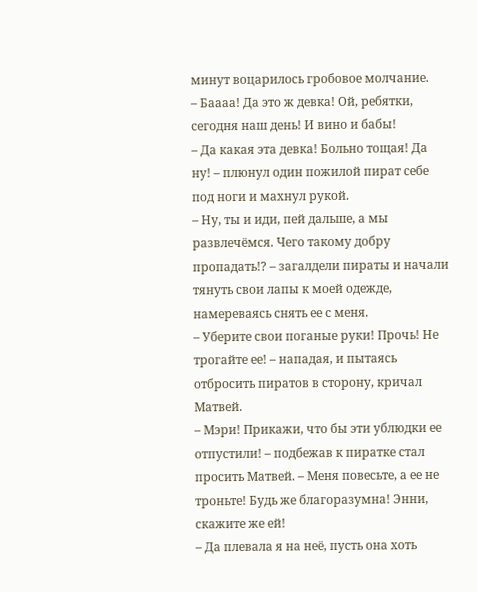минут воцарилось гробовое молчание.
– Баааа! Да это ж девка! Ой, ребятки, сегодня наш день! И вино и бабы!
– Да какая эта девка! Больно тощая! Да ну! – плюнул один пожилой пират себе под ноги и махнул рукой.
– Ну, ты и иди, пей дальше, а мы развлечёмся. Чего такому добру пропадать!? – загалдели пираты и начали тянуть свои лапы к моей одежде, намереваясь снять ее с меня.
– Уберите свои поганые руки! Прочь! Не трогайте ее! – нападая, и пытаясь отбросить пиратов в сторону, кричал Матвей.
– Мэри! Прикажи, что бы эти ублюдки ее отпустили! – подбежав к пиратке стал просить Матвей. – Меня повесьте, а ее не троньте! Будь же благоразумна! Энни, скажите же ей!
– Да плевала я на неё, пусть она хоть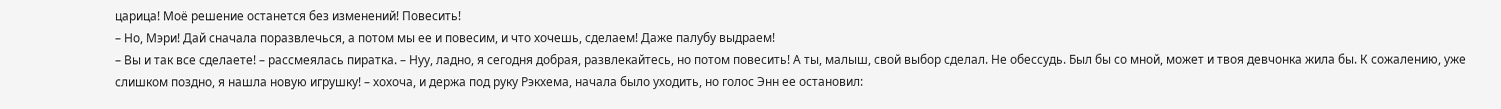царица! Моё решение останется без изменений! Повесить!
– Но, Мэри! Дай сначала поразвлечься, а потом мы ее и повесим, и что хочешь, сделаем! Даже палубу выдраем!
– Вы и так все сделаете! – рассмеялась пиратка. – Нуу, ладно, я сегодня добрая, развлекайтесь, но потом повесить! А ты, малыш, свой выбор сделал. Не обессудь. Был бы со мной, может и твоя девчонка жила бы. К сожалению, уже слишком поздно, я нашла новую игрушку! – хохоча, и держа под руку Рэкхема, начала было уходить, но голос Энн ее остановил: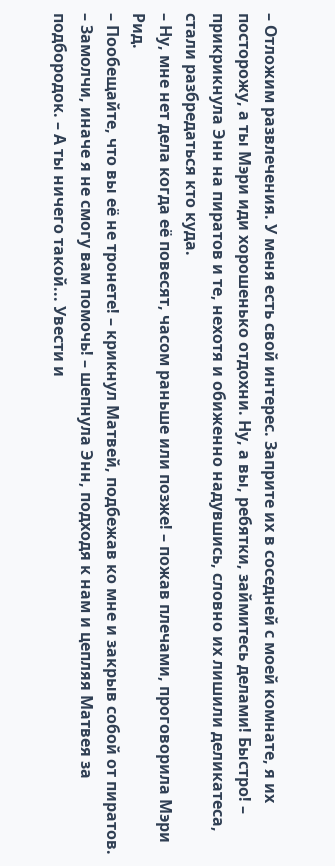– Отложим развлечения. У меня есть свой интерес. Заприте их в соседней с моей комнате, я их посторожу, а ты Мэри иди хорошенько отдохни. Ну, а вы, ребятки, займитесь делами! Быстро! – прикрикнула Энн на пиратов и те, нехотя и обиженно надувшись, словно их лишили деликатеса, стали разбредаться кто куда.
– Ну, мне нет дела когда её повесят, часом раньше или позже! – пожав плечами, проговорила Мэри Рид.
– Пообещайте, что вы её не тронете! – крикнул Матвей, подбежав ко мне и закрыв собой от пиратов.
– Замолчи, иначе я не смогу вам помочь! – шепнула Энн, подходя к нам и цепляя Матвея за подбородок. – А ты ничего такой... Увести и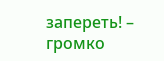запереть! – громко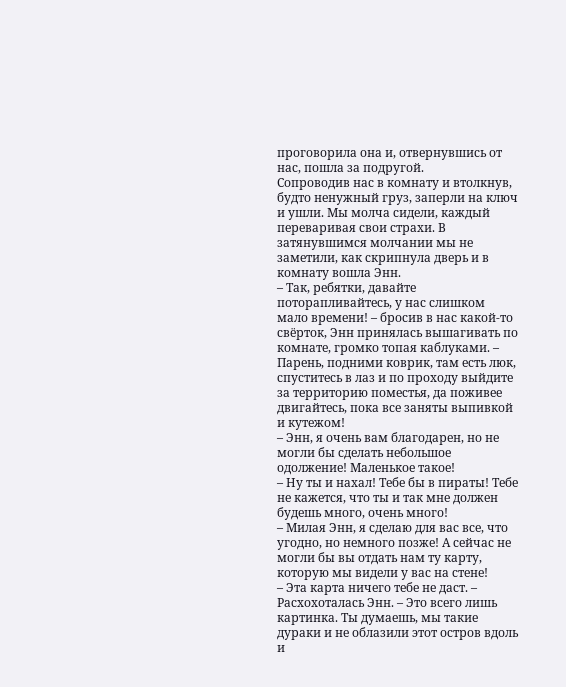проговорила она и, отвернувшись от нас, пошла за подругой.
Сопроводив нас в комнату и втолкнув, будто ненужный груз, заперли на ключ и ушли. Мы молча сидели, каждый переваривая свои страхи. В затянувшимся молчании мы не заметили, как скрипнула дверь и в комнату вошла Энн.
– Так, ребятки, давайте поторапливайтесь, у нас слишком мало времени! – бросив в нас какой-то свёрток, Энн принялась вышагивать по комнате, громко топая каблуками. – Парень, подними коврик, там есть люк, спуститесь в лаз и по проходу выйдите за территорию поместья, да поживее двигайтесь, пока все заняты выпивкой и кутежом!
– Энн, я очень вам благодарен, но не могли бы сделать небольшое одолжение! Маленькое такое!
– Ну ты и нахал! Тебе бы в пираты! Тебе не кажется, что ты и так мне должен будешь много, очень много!
– Милая Энн, я сделаю для вас все, что угодно, но немного позже! А сейчас не могли бы вы отдать нам ту карту, которую мы видели у вас на стене!
– Эта карта ничего тебе не даст. – Расхохоталась Энн. – Это всего лишь картинка. Ты думаешь, мы такие дураки и не облазили этот остров вдоль и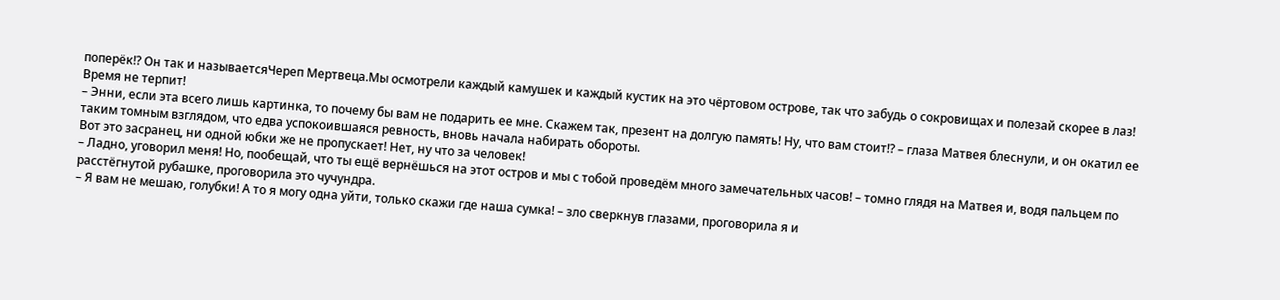поперёк!? Он так и называетсяЧереп Мертвеца.Мы осмотрели каждый камушек и каждый кустик на это чёртовом острове, так что забудь о сокровищах и полезай скорее в лаз! Время не терпит!
– Энни, если эта всего лишь картинка, то почему бы вам не подарить ее мне. Скажем так, презент на долгую память! Ну, что вам стоит!? – глаза Матвея блеснули, и он окатил ее таким томным взглядом, что едва успокоившаяся ревность, вновь начала набирать обороты.
Вот это засранец, ни одной юбки же не пропускает! Нет, ну что за человек!
– Ладно, уговорил меня! Но, пообещай, что ты ещё вернёшься на этот остров и мы с тобой проведём много замечательных часов! – томно глядя на Матвея и, водя пальцем по расстёгнутой рубашке, проговорила это чучундра.
– Я вам не мешаю, голубки! А то я могу одна уйти, только скажи где наша сумка! – зло сверкнув глазами, проговорила я и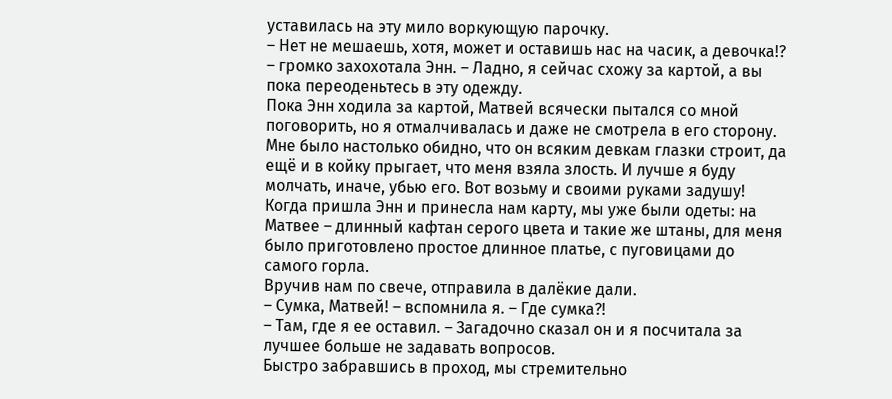уставилась на эту мило воркующую парочку.
– Нет не мешаешь, хотя, может и оставишь нас на часик, а девочка!? – громко захохотала Энн. – Ладно, я сейчас схожу за картой, а вы пока переоденьтесь в эту одежду.
Пока Энн ходила за картой, Матвей всячески пытался со мной поговорить, но я отмалчивалась и даже не смотрела в его сторону. Мне было настолько обидно, что он всяким девкам глазки строит, да ещё и в койку прыгает, что меня взяла злость. И лучше я буду молчать, иначе, убью его. Вот возьму и своими руками задушу!
Когда пришла Энн и принесла нам карту, мы уже были одеты: на Матвее – длинный кафтан серого цвета и такие же штаны, для меня было приготовлено простое длинное платье, с пуговицами до самого горла.
Вручив нам по свече, отправила в далёкие дали.
– Сумка, Матвей! – вспомнила я. – Где сумка?!
– Там, где я ее оставил. – Загадочно сказал он и я посчитала за лучшее больше не задавать вопросов.
Быстро забравшись в проход, мы стремительно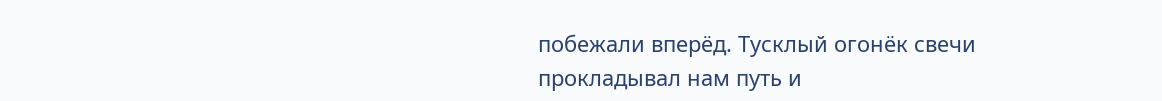побежали вперёд. Тусклый огонёк свечи прокладывал нам путь и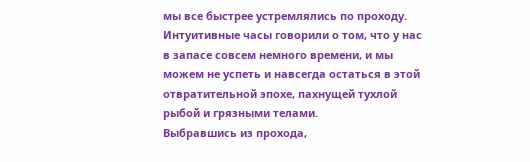мы все быстрее устремлялись по проходу.
Интуитивные часы говорили о том, что у нас в запасе совсем немного времени, и мы можем не успеть и навсегда остаться в этой отвратительной эпохе, пахнущей тухлой рыбой и грязными телами.
Выбравшись из прохода,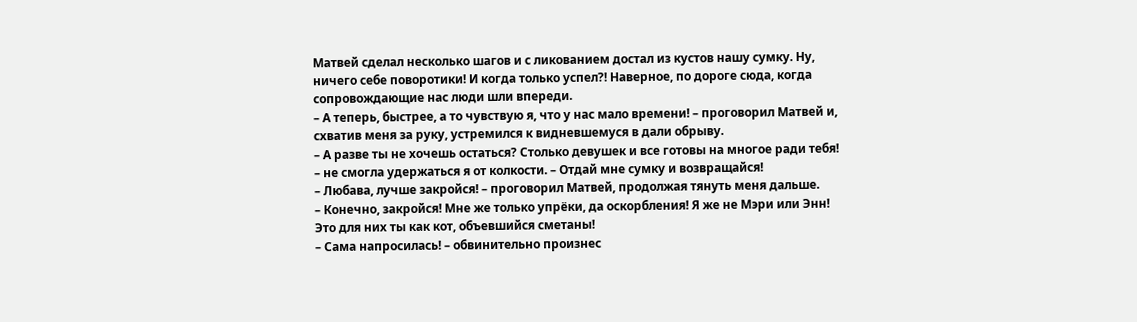Матвей сделал несколько шагов и с ликованием достал из кустов нашу сумку. Ну, ничего себе поворотики! И когда только успел?! Наверное, по дороге сюда, когда сопровождающие нас люди шли впереди.
– А теперь, быстрее, а то чувствую я, что у нас мало времени! – проговорил Матвей и, схватив меня за руку, устремился к видневшемуся в дали обрыву.
– А разве ты не хочешь остаться? Столько девушек и все готовы на многое ради тебя! – не смогла удержаться я от колкости. – Отдай мне сумку и возвращайся!
– Любава, лучше закройся! – проговорил Матвей, продолжая тянуть меня дальше.
– Конечно, закройся! Мне же только упрёки, да оскорбления! Я же не Мэри или Энн! Это для них ты как кот, объевшийся сметаны!
– Сама напросилась! – обвинительно произнес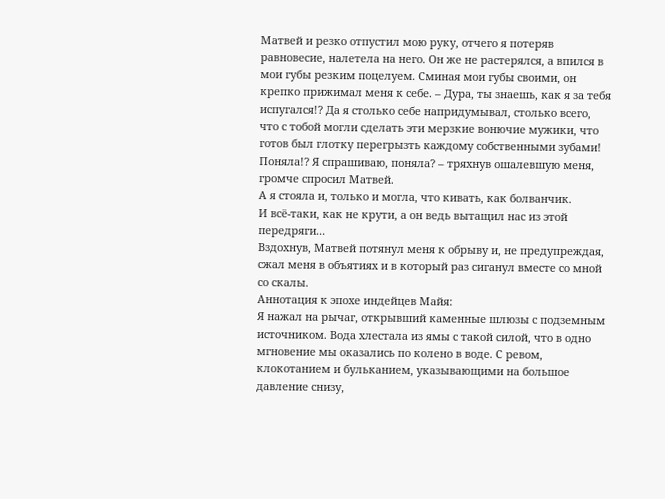Матвей и резко отпустил мою руку, отчего я потеряв равновесие, налетела на него. Он же не растерялся, а впился в мои губы резким поцелуем. Сминая мои губы своими, он крепко прижимал меня к себе. – Дура, ты знаешь, как я за тебя испугался!? Да я столько себе напридумывал, столько всего, что с тобой могли сделать эти мерзкие вонючие мужики, что готов был глотку перегрызть каждому собственными зубами! Поняла!? Я спрашиваю, поняла? – тряхнув ошалевшую меня, громче спросил Матвей.
А я стояла и, только и могла, что кивать, как болванчик.
И всё-таки, как не крути, а он ведь вытащил нас из этой передряги...
Вздохнув, Матвей потянул меня к обрыву и, не предупреждая, сжал меня в объятиях и в который раз сиганул вместе со мной со скалы.
Аннотация к эпохе индейцев Майя:
Я нажал на рычаг, открывший каменные шлюзы с подземным источником. Вода хлестала из ямы с такой силой, что в одно мгновение мы оказались по колено в воде. С ревом, клокотанием и бульканием, указывающими на большое давление снизу,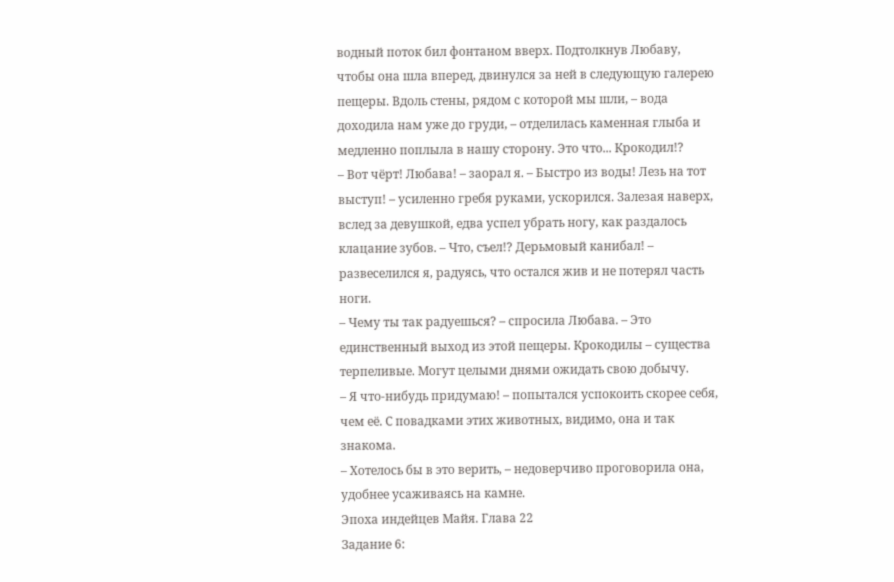водный поток бил фонтаном вверх. Подтолкнув Любаву, чтобы она шла вперед, двинулся за ней в следующую галерею пещеры. Вдоль стены, рядом с которой мы шли, – вода доходила нам уже до груди, – отделилась каменная глыба и медленно поплыла в нашу сторону. Это что... Крокодил!?
– Вот чёрт! Любава! – заорал я. – Быстро из воды! Лезь на тот выступ! – усиленно гребя руками, ускорился. Залезая наверх, вслед за девушкой, едва успел убрать ногу, как раздалось клацание зубов. – Что, съел!? Дерьмовый канибал! – развеселился я, радуясь, что остался жив и не потерял часть ноги.
– Чему ты так радуешься? – спросила Любава. – Это единственный выход из этой пещеры. Крокодилы – существа терпеливые. Могут целыми днями ожидать свою добычу.
– Я что-нибудь придумаю! – попытался успокоить скорее себя, чем её. С повадками этих животных, видимо, она и так знакома.
– Хотелось бы в это верить, – недоверчиво проговорила она, удобнее усаживаясь на камне.
Эпоха индейцев Майя. Глава 22
Задание 6: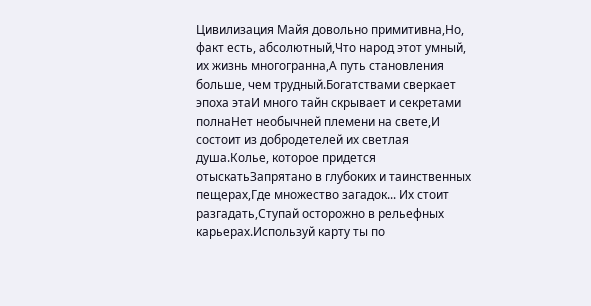Цивилизация Майя довольно примитивна,Но, факт есть, абсолютный,Что народ этот умный, их жизнь многогранна,А путь становления больше, чем трудный.Богатствами сверкает эпоха этаИ много тайн скрывает и секретами полнаНет необычней племени на свете,И состоит из добродетелей их светлая душа.Колье, которое придется отыскатьЗапрятано в глубоких и таинственных пещерах,Где множество загадок... Их стоит разгадать,Ступай осторожно в рельефных карьерах.Используй карту ты по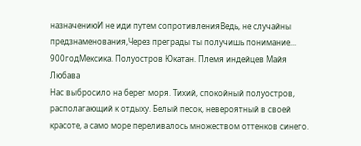назначениюИ не иди путем сопротивленияВедь, не случайны предзнаменования,Через преграды ты получишь понимание...
900годМексика. Полуостров Юкатан. Племя индейцев Майя
Любава
Нас выбросило на берег моря. Тихий, спокойный полуостров, располагающий к отдыху. Белый песок, невероятный в своей красоте, а само море переливалось множеством оттенков синего.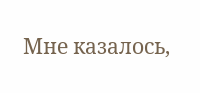Мне казалось,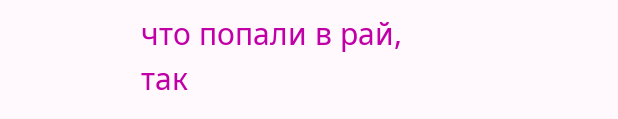что попали в рай, так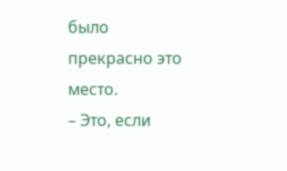было прекрасно это место.
– Это, если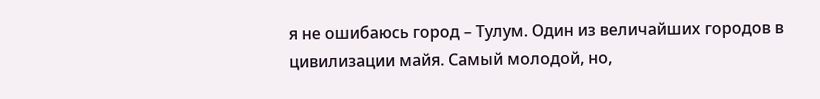я не ошибаюсь город – Тулум. Один из величайших городов в цивилизации майя. Самый молодой, но,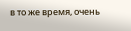в то же время, очень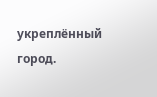укреплённый город.